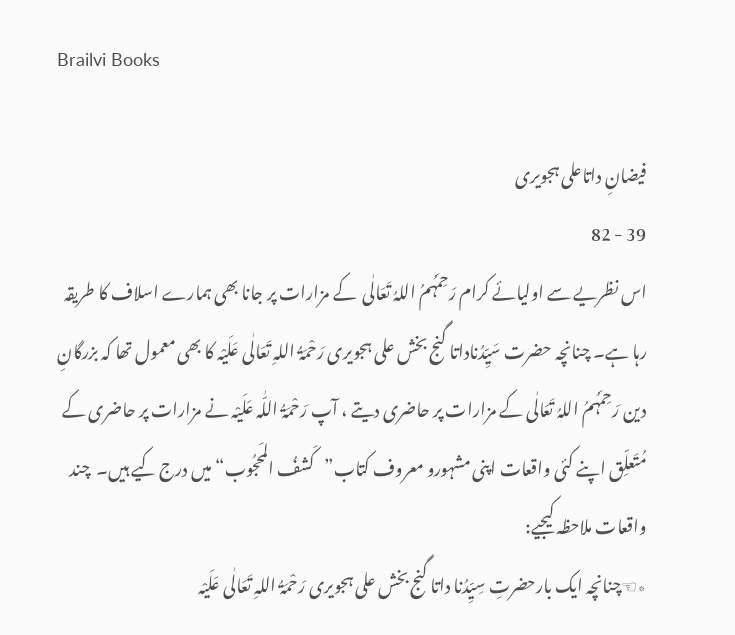Brailvi Books

فیضانِ داتاعلی ہجویری
39 - 82
اس نظریے سے اولیائے کرام رَحِمَہُمُ اللہُ تَعَالٰی  کے مزارات پر جانا بھی ہمارے اسلاف کا طریقہ رہا ہے۔ چنانچہ حضرت سَیِّدُناداتا گنج بخش علی ہجویری رَحْمَۃُ اللہِ تَعَالٰی عَلَیْہ کا بھی معمول تھا کہ بزرگانِ دین رَحِمَہُمُ اللہُ تَعَالٰی کے مزارات پر حاضری دیتے ، آپ رَحْمَۃُ اللّٰہ عَلَیْہ نے مزارات پر حاضری کے مُتَعلِّق اپنے کئی واقعات اپنی مشہورو معروف کتاب”کَشفُ المَحجُوب“میں درج کیے ہیں۔  چند واقعات ملاحظہ کیجیے:
٭☜چنانچہ ایک بارحضرتِ سِیِّدُنا داتا گنج بخش علی ہجویری رَحْمَۃُ اللہِ تَعَالٰی عَلَیْہ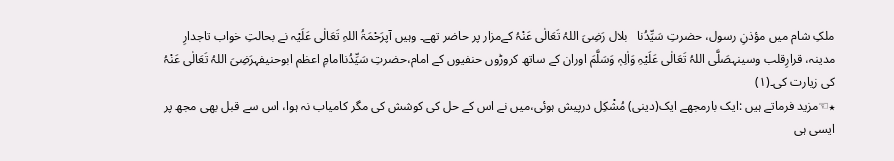ملکِ شام میں مؤذنِ رسول، حضرتِ سَیِّدُنا   بلال رَضِیَ اللہُ تَعَالٰی عَنْہُ کےمزار پر حاضر تھے۔ وہیں آپرَحْمَۃُ اللہِ تَعَالٰی عَلَیْہ نے بحالتِ خواب تاجدارِ مدینہ، قرارِقلب وسینہصَلَّی اللہُ تَعَالٰی عَلَیْہِ وَاٰلِہٖ وَسَلَّمَ اوران کے ساتھ کروڑوں حنفیوں کے امام،حضرتِ سَیِّدُناامامِ اعظم ابوحنیفہرَضِیَ اللہُ تَعَالٰی عَنْہُ کی زیارت کی۔(۱)
٭☜مزید فرماتے ہیں :ایک بارمجھے ایک(دینی) مُشْکِل درپیش ہوئی،میں نے اس کے حل کی کوشش کی مگر کامیاب نہ ہوا، اس سے قبل بھی مجھ پر ایسی ہی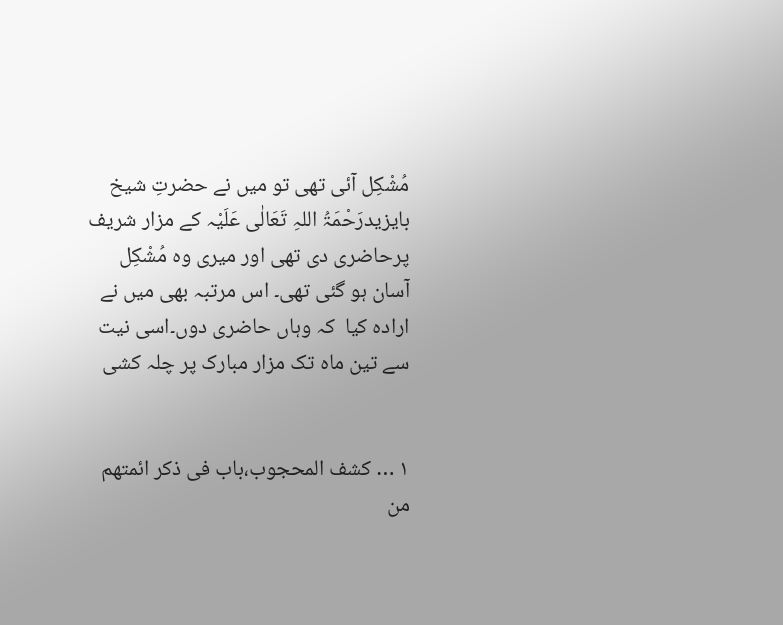مُشْکِل آئی تھی تو میں نے حضرتِ شیخ بایزیدرَحْمَۃُ اللہِ تَعَالٰی عَلَیْہ کے مزار شریف پرحاضری دی تھی اور میری وہ مُشْکِل آسان ہو گئی تھی۔ اس مرتبہ بھی میں نے ارادہ کیا  کہ وہاں حاضری دوں۔اسی نیت سے تین ماہ تک مزار مبارک پر چلہ کشی


۱ … کشف المحجوب،باب فی ذکر ائمتھم من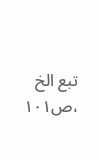تبع الخ ،ص۱۰۱